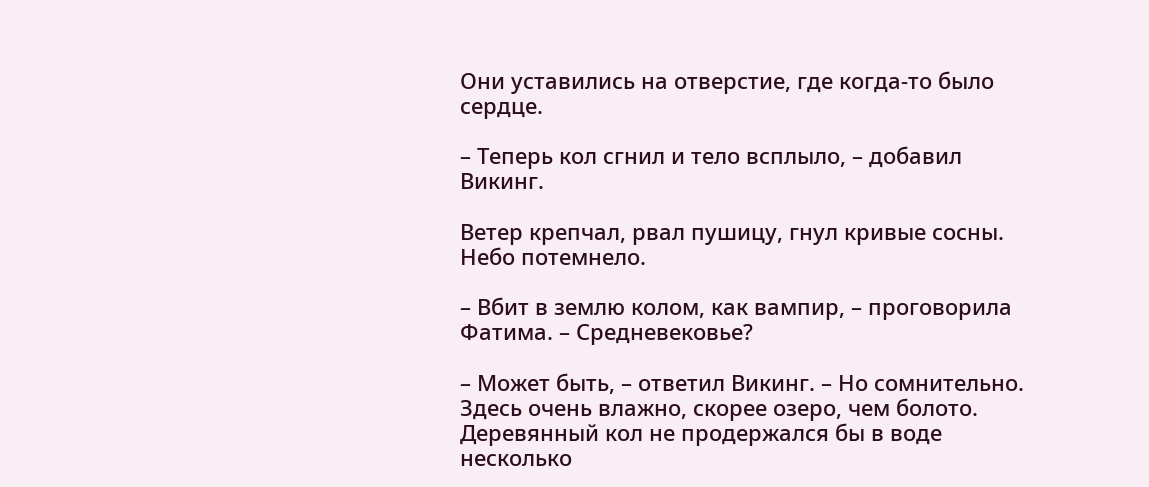Они уставились на отверстие, где когда-то было сердце.

– Теперь кол сгнил и тело всплыло, – добавил Викинг.

Ветер крепчал, рвал пушицу, гнул кривые сосны. Небо потемнело.

– Вбит в землю колом, как вампир, – проговорила Фатима. – Средневековье?

– Может быть, – ответил Викинг. – Но сомнительно. Здесь очень влажно, скорее озеро, чем болото. Деревянный кол не продержался бы в воде несколько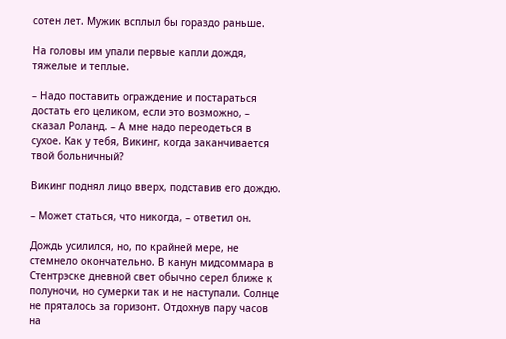сотен лет. Мужик всплыл бы гораздо раньше.

На головы им упали первые капли дождя, тяжелые и теплые.

– Надо поставить ограждение и постараться достать его целиком, если это возможно, – сказал Роланд. – А мне надо переодеться в сухое. Как у тебя, Викинг, когда заканчивается твой больничный?

Викинг поднял лицо вверх, подставив его дождю.

– Может статься, что никогда, – ответил он.

Дождь усилился, но, по крайней мере, не стемнело окончательно. В канун мидсоммара в Стентрэске дневной свет обычно серел ближе к полуночи, но сумерки так и не наступали. Солнце не пряталось за горизонт. Отдохнув пару часов на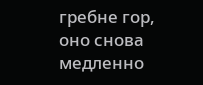гребне гор, оно снова медленно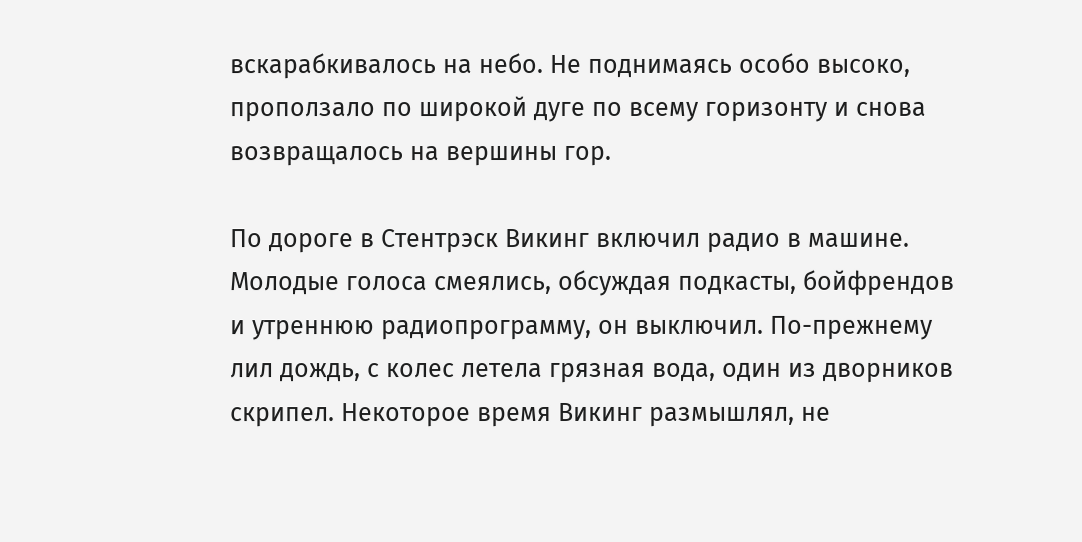вскарабкивалось на небо. Не поднимаясь особо высоко, проползало по широкой дуге по всему горизонту и снова возвращалось на вершины гор.

По дороге в Стентрэск Викинг включил радио в машине. Молодые голоса смеялись, обсуждая подкасты, бойфрендов и утреннюю радиопрограмму, он выключил. По-прежнему лил дождь, с колес летела грязная вода, один из дворников скрипел. Некоторое время Викинг размышлял, не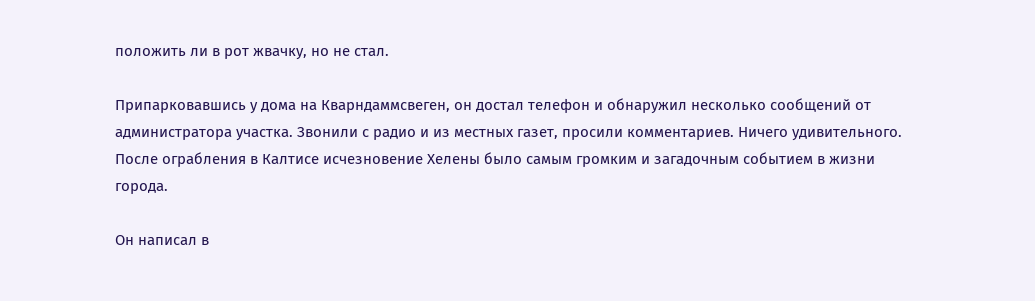положить ли в рот жвачку, но не стал.

Припарковавшись у дома на Кварндаммсвеген, он достал телефон и обнаружил несколько сообщений от администратора участка. Звонили с радио и из местных газет, просили комментариев. Ничего удивительного. После ограбления в Калтисе исчезновение Хелены было самым громким и загадочным событием в жизни города.

Он написал в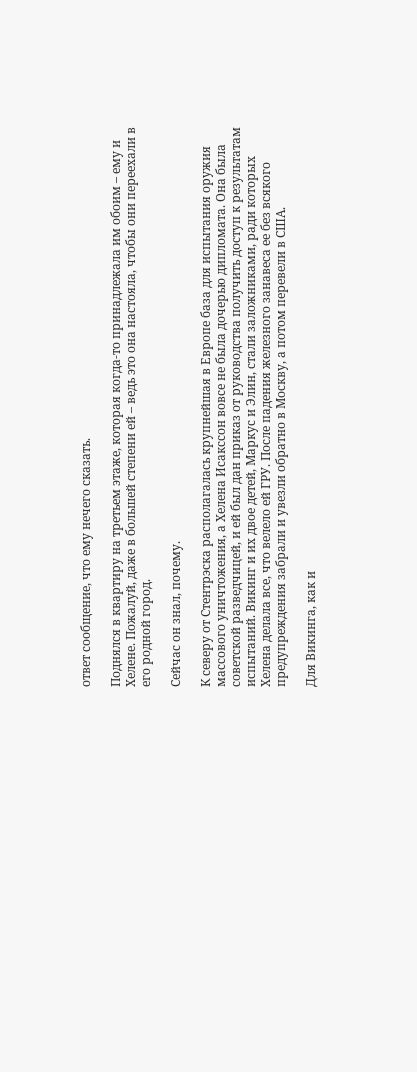ответ сообщение, что ему нечего сказать.

Поднялся в квартиру на третьем этаже, которая когда-то принадлежала им обоим – ему и Хелене. Пожалуй, даже в большей степени ей – ведь это она настояла, чтобы они переехали в его родной город.

Сейчас он знал, почему.

К северу от Стентрэска располагалась крупнейшая в Европе база для испытания оружия массового уничтожения, а Хелена Исакссон вовсе не была дочерью дипломата. Она была советской разведчицей, и ей был дан приказ от руководства получить доступ к результатам испытаний. Викинг и их двое детей, Маркус и Элин, стали заложниками, ради которых Хелена делала все, что велело ей ГРУ. После падения железного занавеса ее без всякого предупреждения забрали и увезли обратно в Москву, а потом перевели в США.

Для Викинга, как и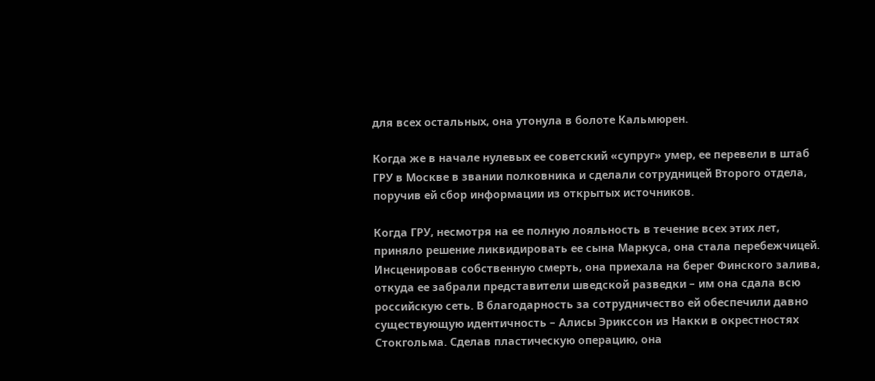для всех остальных, она утонула в болоте Кальмюрен.

Когда же в начале нулевых ее советский «супруг» умер, ее перевели в штаб ГРУ в Москве в звании полковника и сделали сотрудницей Второго отдела, поручив ей сбор информации из открытых источников.

Когда ГРУ, несмотря на ее полную лояльность в течение всех этих лет, приняло решение ликвидировать ее сына Маркуса, она стала перебежчицей. Инсценировав собственную смерть, она приехала на берег Финского залива, откуда ее забрали представители шведской разведки – им она сдала всю российскую сеть. В благодарность за сотрудничество ей обеспечили давно существующую идентичность – Алисы Эрикссон из Накки в окрестностях Стокгольма. Сделав пластическую операцию, она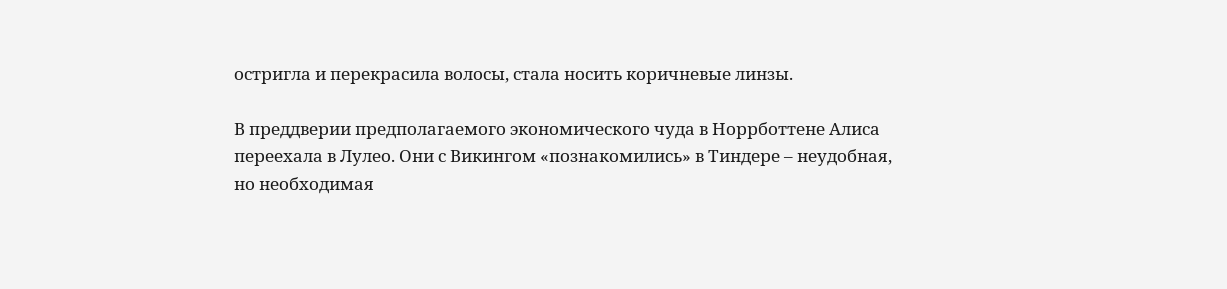остригла и перекрасила волосы, стала носить коричневые линзы.

В преддверии предполагаемого экономического чуда в Норрботтене Алиса переехала в Лулео. Они с Викингом «познакомились» в Тиндере – неудобная, но необходимая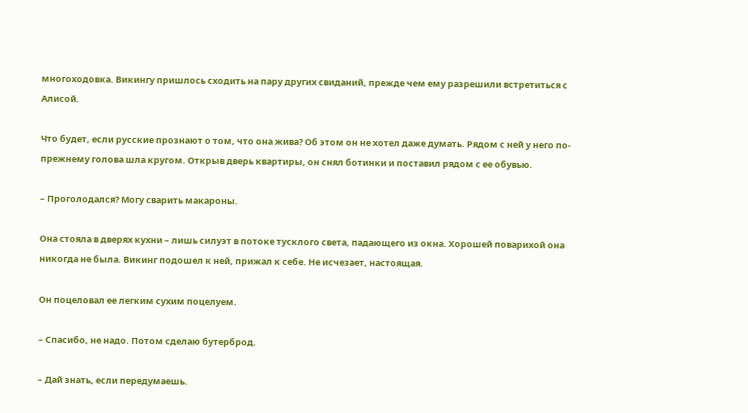многоходовка. Викингу пришлось сходить на пару других свиданий, прежде чем ему разрешили встретиться с Алисой.

Что будет, если русские прознают о том, что она жива? Об этом он не хотел даже думать. Рядом с ней у него по-прежнему голова шла кругом. Открыв дверь квартиры, он снял ботинки и поставил рядом с ее обувью.

– Проголодался? Могу сварить макароны.

Она стояла в дверях кухни – лишь силуэт в потоке тусклого света, падающего из окна. Хорошей поварихой она никогда не была. Викинг подошел к ней, прижал к себе. Не исчезает, настоящая.

Он поцеловал ее легким сухим поцелуем.

– Спасибо, не надо. Потом сделаю бутерброд.

– Дай знать, если передумаешь.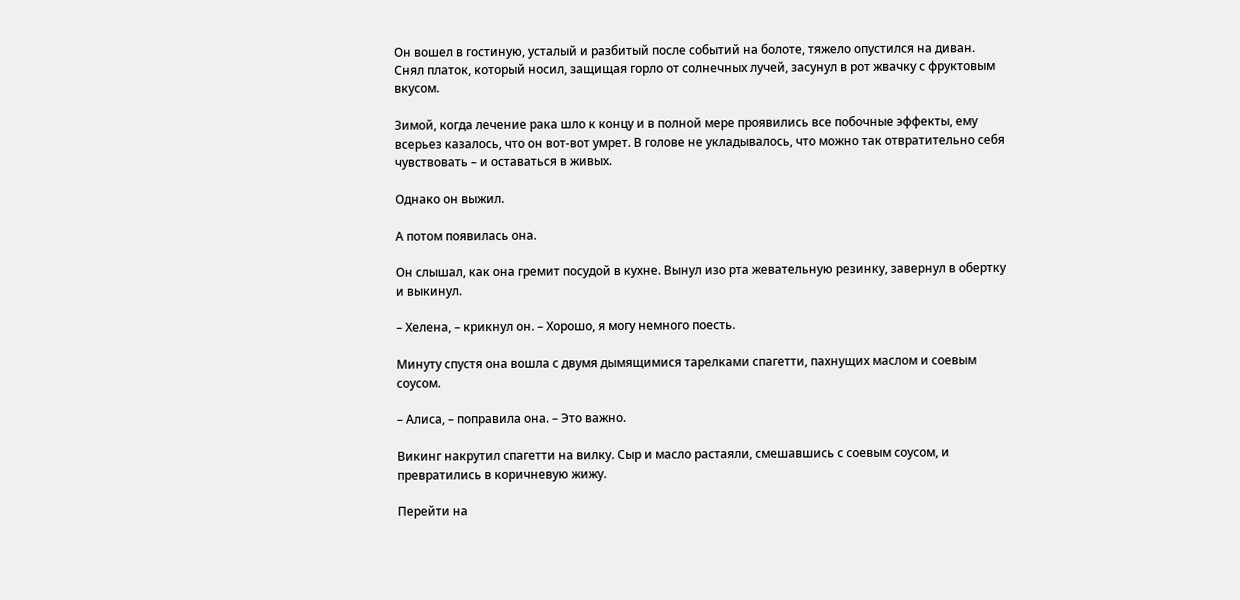Он вошел в гостиную, усталый и разбитый после событий на болоте, тяжело опустился на диван. Снял платок, который носил, защищая горло от солнечных лучей, засунул в рот жвачку с фруктовым вкусом.

Зимой, когда лечение рака шло к концу и в полной мере проявились все побочные эффекты, ему всерьез казалось, что он вот-вот умрет. В голове не укладывалось, что можно так отвратительно себя чувствовать – и оставаться в живых.

Однако он выжил.

А потом появилась она.

Он слышал, как она гремит посудой в кухне. Вынул изо рта жевательную резинку, завернул в обертку и выкинул.

– Хелена, – крикнул он. – Хорошо, я могу немного поесть.

Минуту спустя она вошла с двумя дымящимися тарелками спагетти, пахнущих маслом и соевым соусом.

– Алиса, – поправила она. – Это важно.

Викинг накрутил спагетти на вилку. Сыр и масло растаяли, смешавшись с соевым соусом, и превратились в коричневую жижу.

Перейти на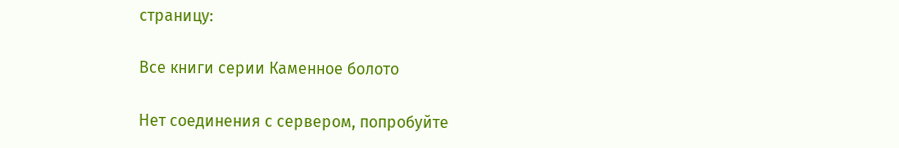страницу:

Все книги серии Каменное болото

Нет соединения с сервером, попробуйте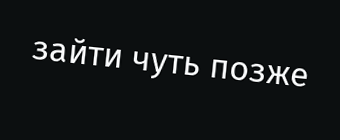зайти чуть позже